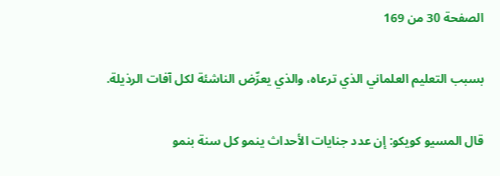الصفحة 30 من 169

بسبب التعليم العلماني الذي ترعاه، والذي يعرِّض الناشئة لكل آفات الرذيلة.

قال المسيو كويكو: إن عدد جنايات الأحداث ينمو كل سنة بنمو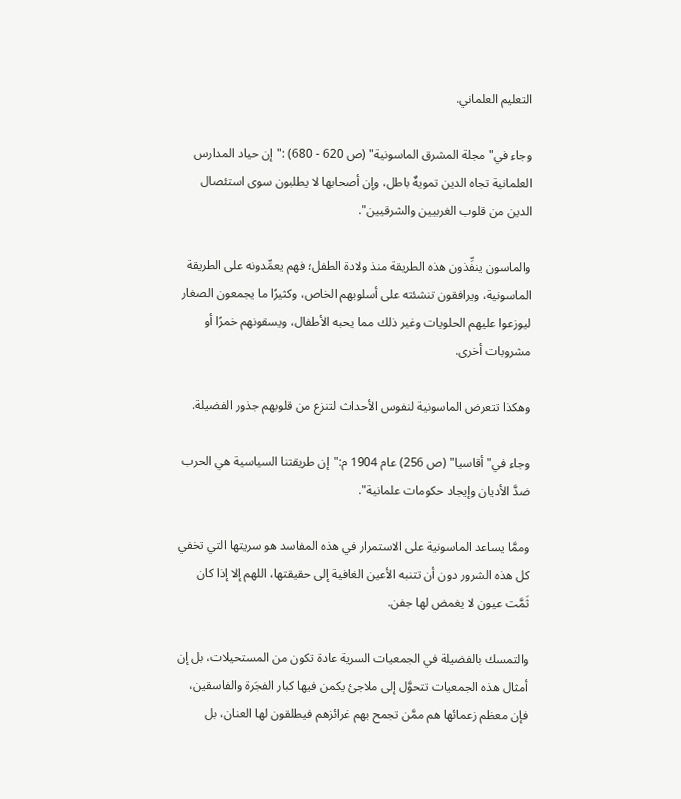التعليم العلماني.

وجاء في"مجلة المشرق الماسونية" (ص 620 - 680) :"إن حياد المدارس العلمانية تجاه الدين تمويهٌ باطل، وإن أصحابها لا يطلبون سوى استئصال الدين من قلوب الغربيين والشرقيين".

والماسون ينفِّذون هذه الطريقة منذ ولادة الطفل؛ فهم يعمِّدونه على الطريقة الماسونية، ويرافقون تنشئته على أسلوبهم الخاص، وكثيرًا ما يجمعون الصغار ليوزعوا عليهم الحلويات وغير ذلك مما يحبه الأطفال، ويسقونهم خمرًا أو مشروبات أخرى.

وهكذا تتعرض الماسونية لنفوس الأحداث لتنزع من قلوبهم جذور الفضيلة.

وجاء في"أقاسيا" (ص 256) عام 1904 م:"إن طريقتنا السياسية هي الحرب ضدَّ الأديان وإيجاد حكومات علمانية".

وممَّا يساعد الماسونية على الاستمرار في هذه المفاسد هو سريتها التي تخفي كل هذه الشرور دون أن تتنبه الأعين الغافية إلى حقيقتها، اللهم إلا إذا كان ثَمَّت عيون لا يغمض لها جفن.

والتمسك بالفضيلة في الجمعيات السرية عادة تكون من المستحيلات، بل إن أمثال هذه الجمعيات تتحوَّل إلى ملاجئ يكمن فيها كبار الفجَرة والفاسقين، فإن معظم زعمائها هم ممَّن تجمح بهم غرائزهم فيطلقون لها العنان، بل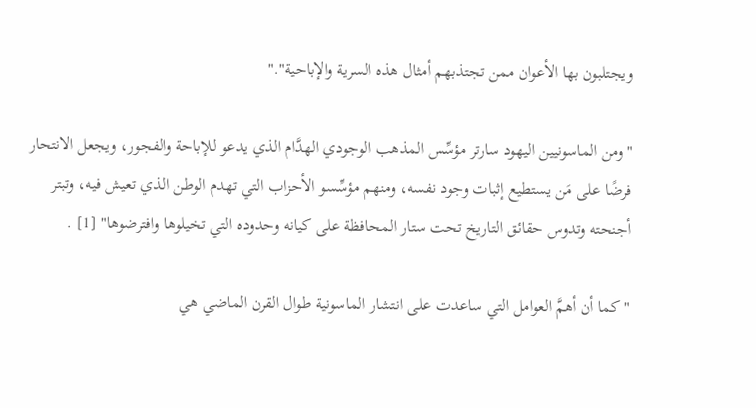ويجتلبون بها الأعوان ممن تجتذبهم أمثال هذه السرية والإباحية"."

"ومن الماسونيين اليهود سارتر مؤسِّس المذهب الوجودي الهدَّام الذي يدعو للإباحة والفجور، ويجعل الانتحار فرضًا على مَن يستطيع إثبات وجود نفسه، ومنهم مؤسِّسو الأحزاب التي تهدم الوطن الذي تعيش فيه، وتبتر أجنحته وتدوس حقائق التاريخ تحت ستار المحافظة على كيانه وحدوده التي تخيلوها وافترضوها" [1] .

"كما أن أهمَّ العوامل التي ساعدت على انتشار الماسونية طوال القرن الماضي هي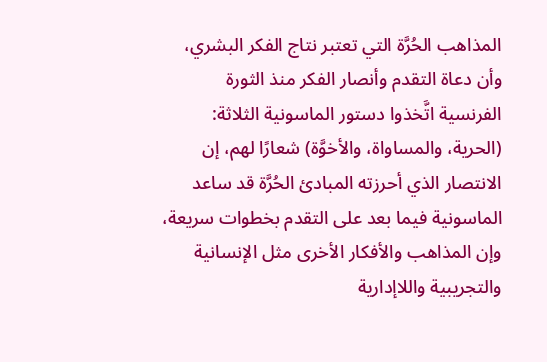المذاهب الحُرَّة التي تعتبر نتاج الفكر البشري، وأن دعاة التقدم وأنصار الفكر منذ الثورة الفرنسية اتَّخذوا دستور الماسونية الثلاثة: (الحرية، والمساواة، والأخوَّة) شعارًا لهم، إن الانتصار الذي أحرزته المبادئ الحُرَّة قد ساعد الماسونية فيما بعد على التقدم بخطوات سريعة، وإن المذاهب والأفكار الأخرى مثل الإنسانية والتجريبية واللاإدارية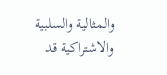والمثالية والسلبية والاشتراكية قد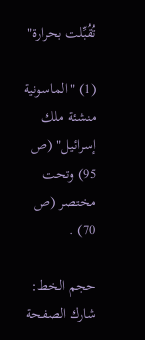تُقُبِّلت بحرارة"

(1) "الماسونية منشئة ملك إسرائيل" (ص 95) وتحت مختصر (ص 70) .

حجم الخط:
شارك الصفحة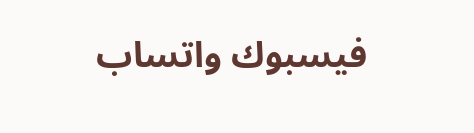فيسبوك واتساب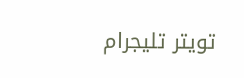تويتر تليجرام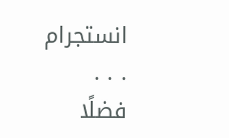انستجرام
. . .
فضلًا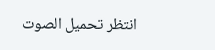انتظر تحميل الصوت